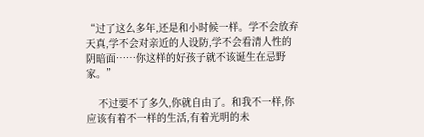“过了这么多年,还是和小时候一样。学不会放弃天真,学不会对亲近的人设防,学不会看清人性的阴暗面……你这样的好孩子就不该诞生在忌野家。”

    不过要不了多久,你就自由了。和我不一样,你应该有着不一样的生活,有着光明的未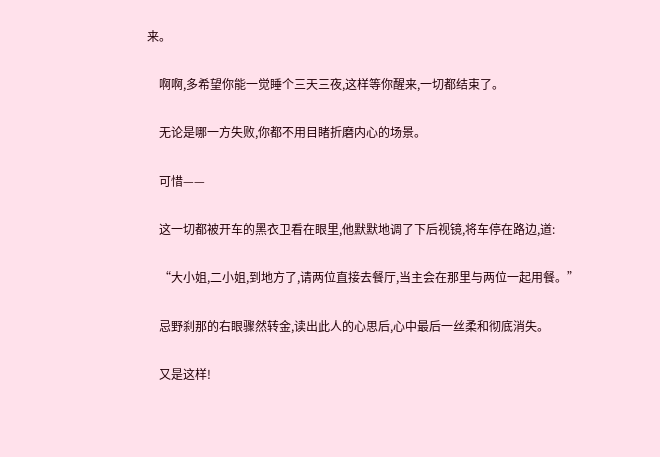来。

    啊啊,多希望你能一觉睡个三天三夜,这样等你醒来,一切都结束了。

    无论是哪一方失败,你都不用目睹折磨内心的场景。

    可惜——

    这一切都被开车的黑衣卫看在眼里,他默默地调了下后视镜,将车停在路边,道:

    “大小姐,二小姐,到地方了,请两位直接去餐厅,当主会在那里与两位一起用餐。”

    忌野刹那的右眼骤然转金,读出此人的心思后,心中最后一丝柔和彻底消失。

    又是这样!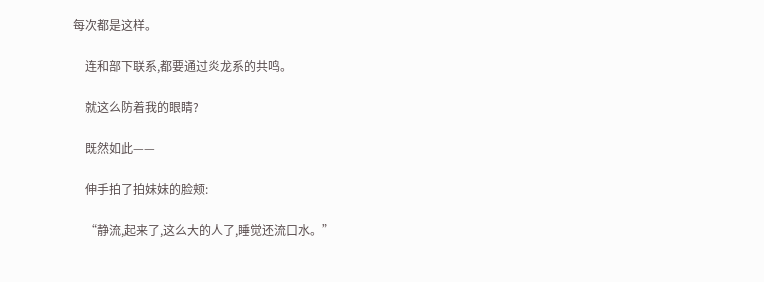每次都是这样。

    连和部下联系,都要通过炎龙系的共鸣。

    就这么防着我的眼睛?

    既然如此——

    伸手拍了拍妹妹的脸颊:

    “静流,起来了,这么大的人了,睡觉还流口水。”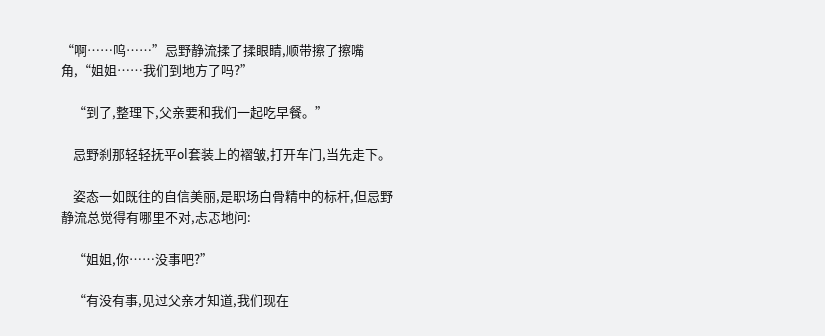“啊……呜……”忌野静流揉了揉眼睛,顺带擦了擦嘴角,“姐姐……我们到地方了吗?”

    “到了,整理下,父亲要和我们一起吃早餐。”

    忌野刹那轻轻抚平ol套装上的褶皱,打开车门,当先走下。

    姿态一如既往的自信美丽,是职场白骨精中的标杆,但忌野静流总觉得有哪里不对,忐忑地问:

    “姐姐,你……没事吧?”

    “有没有事,见过父亲才知道,我们现在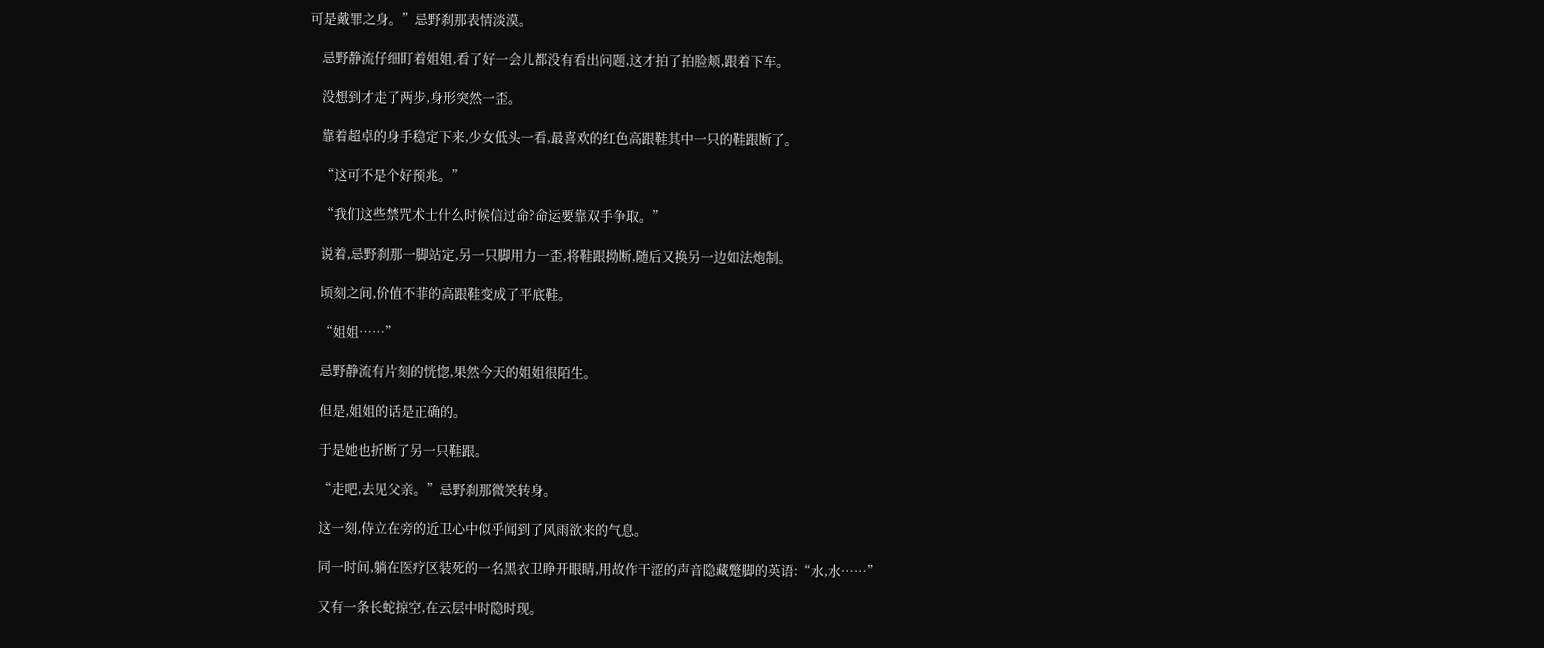可是戴罪之身。”忌野刹那表情淡漠。

    忌野静流仔细盯着姐姐,看了好一会儿都没有看出问题,这才拍了拍脸颊,跟着下车。

    没想到才走了两步,身形突然一歪。

    靠着超卓的身手稳定下来,少女低头一看,最喜欢的红色高跟鞋其中一只的鞋跟断了。

    “这可不是个好预兆。”

    “我们这些禁咒术士什么时候信过命?命运要靠双手争取。”

    说着,忌野刹那一脚站定,另一只脚用力一歪,将鞋跟拗断,随后又换另一边如法炮制。

    顷刻之间,价值不菲的高跟鞋变成了平底鞋。

    “姐姐……”

    忌野静流有片刻的恍惚,果然今天的姐姐很陌生。

    但是,姐姐的话是正确的。

    于是她也折断了另一只鞋跟。

    “走吧,去见父亲。”忌野刹那微笑转身。

    这一刻,侍立在旁的近卫心中似乎闻到了风雨欲来的气息。

    同一时间,躺在医疗区装死的一名黑衣卫睁开眼睛,用故作干涩的声音隐藏蹩脚的英语:“水,水……”

    又有一条长蛇掠空,在云层中时隐时现。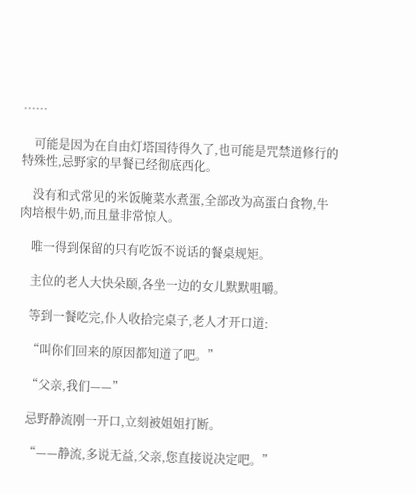……

    可能是因为在自由灯塔国待得久了,也可能是咒禁道修行的特殊性,忌野家的早餐已经彻底西化。

    没有和式常见的米饭腌菜水煮蛋,全部改为高蛋白食物,牛肉培根牛奶,而且量非常惊人。

    唯一得到保留的只有吃饭不说话的餐桌规矩。

    主位的老人大快朵颐,各坐一边的女儿默默咀嚼。

    等到一餐吃完,仆人收拾完桌子,老人才开口道:

    “叫你们回来的原因都知道了吧。”

    “父亲,我们——”

    忌野静流刚一开口,立刻被姐姐打断。

    “——静流,多说无益,父亲,您直接说决定吧。”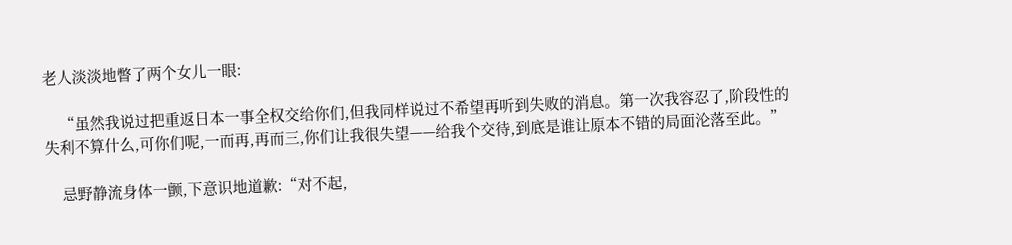老人淡淡地瞥了两个女儿一眼:

    “虽然我说过把重返日本一事全权交给你们,但我同样说过不希望再听到失败的消息。第一次我容忍了,阶段性的失利不算什么,可你们呢,一而再,再而三,你们让我很失望——给我个交待,到底是谁让原本不错的局面沦落至此。”

    忌野静流身体一颤,下意识地道歉:“对不起,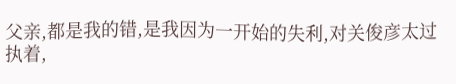父亲,都是我的错,是我因为一开始的失利,对关俊彦太过执着,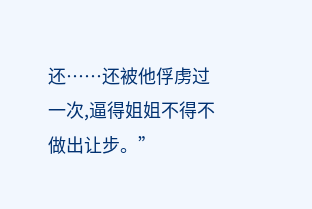还……还被他俘虏过一次,逼得姐姐不得不做出让步。”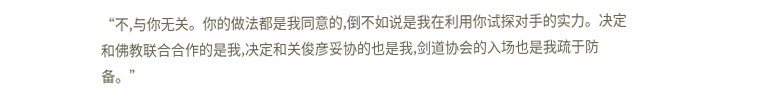“不,与你无关。你的做法都是我同意的,倒不如说是我在利用你试探对手的实力。决定和佛教联合合作的是我,决定和关俊彦妥协的也是我,剑道协会的入场也是我疏于防备。”